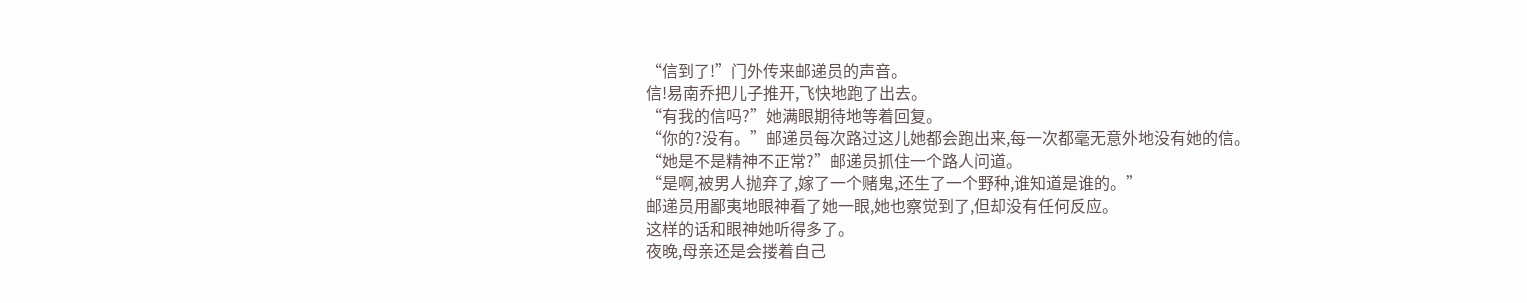“信到了!”门外传来邮递员的声音。
信!易南乔把儿子推开,飞快地跑了出去。
“有我的信吗?”她满眼期待地等着回复。
“你的?没有。”邮递员每次路过这儿她都会跑出来,每一次都毫无意外地没有她的信。
“她是不是精神不正常?”邮递员抓住一个路人问道。
“是啊,被男人抛弃了,嫁了一个赌鬼,还生了一个野种,谁知道是谁的。”
邮递员用鄙夷地眼神看了她一眼,她也察觉到了,但却没有任何反应。
这样的话和眼神她听得多了。
夜晚,母亲还是会搂着自己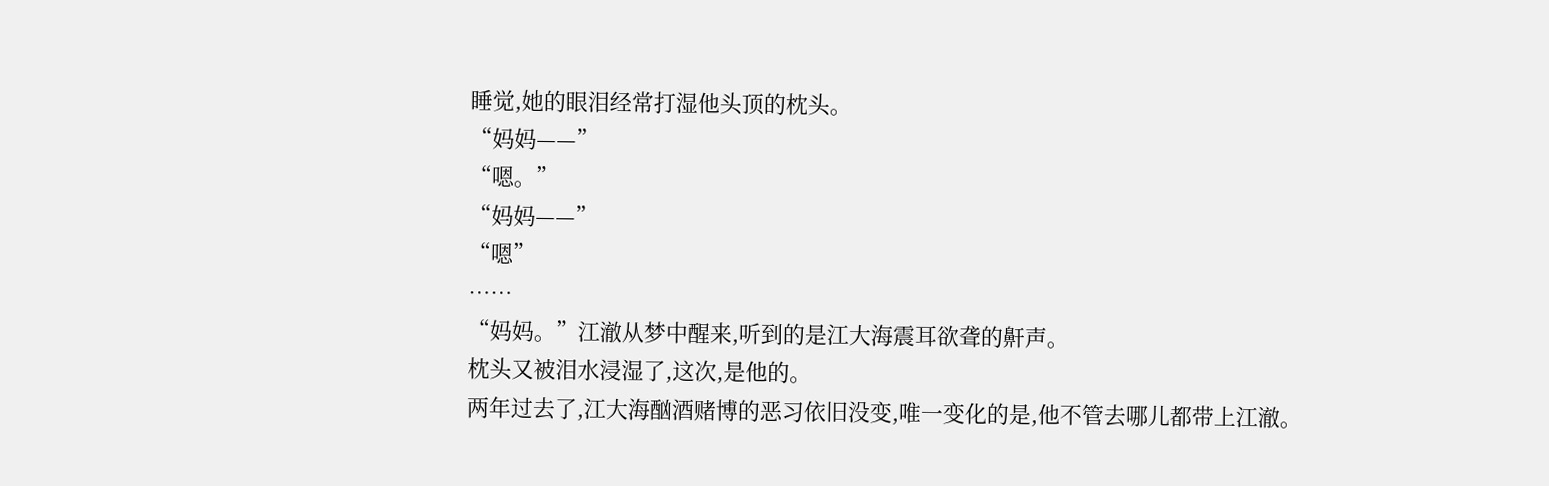睡觉,她的眼泪经常打湿他头顶的枕头。
“妈妈——”
“嗯。”
“妈妈——”
“嗯”
……
“妈妈。”江澈从梦中醒来,听到的是江大海震耳欲聋的鼾声。
枕头又被泪水浸湿了,这次,是他的。
两年过去了,江大海酗酒赌博的恶习依旧没变,唯一变化的是,他不管去哪儿都带上江澈。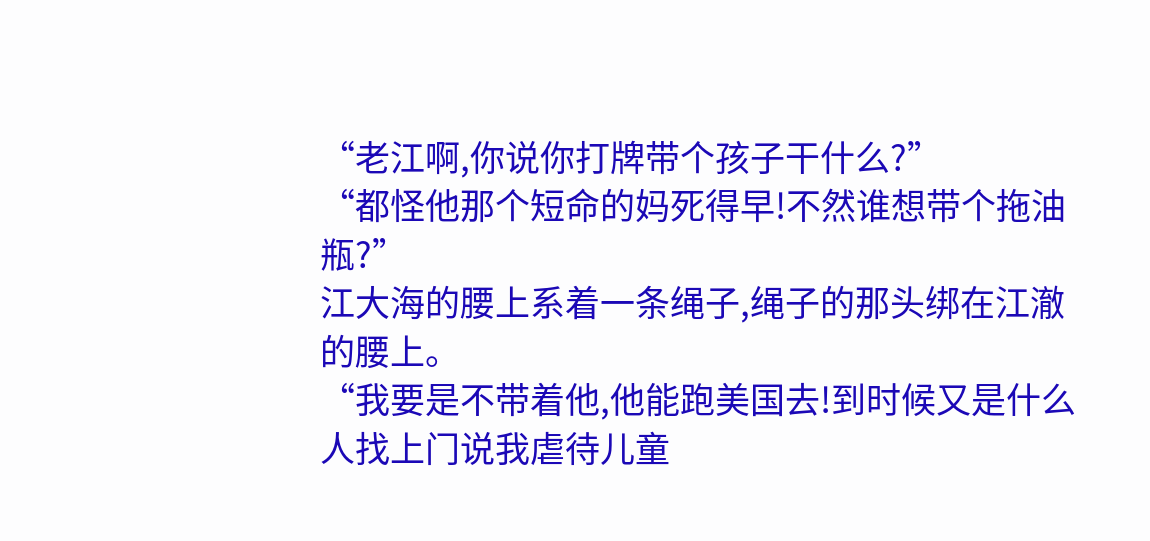“老江啊,你说你打牌带个孩子干什么?”
“都怪他那个短命的妈死得早!不然谁想带个拖油瓶?”
江大海的腰上系着一条绳子,绳子的那头绑在江澈的腰上。
“我要是不带着他,他能跑美国去!到时候又是什么人找上门说我虐待儿童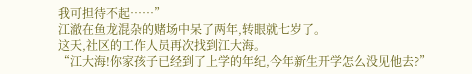我可担待不起……”
江澈在鱼龙混杂的赌场中呆了两年,转眼就七岁了。
这天,社区的工作人员再次找到江大海。
“江大海!你家孩子已经到了上学的年纪,今年新生开学怎么没见他去?”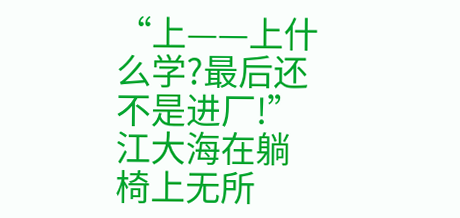“上——上什么学?最后还不是进厂!”江大海在躺椅上无所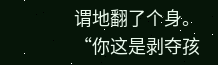谓地翻了个身。
“你这是剥夺孩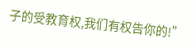子的受教育权,我们有权告你的!”